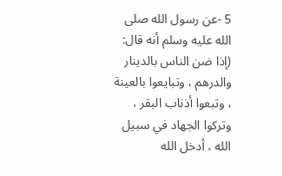5 -عن رسول الله صلى الله عليه وسلم أنه قال: (إذا ضن الناس بالدينار والدرهم ، وتبايعوا بالعينة ، وتبعوا أذناب البقر ، وتركوا الجهاد في سبيل الله ، أدخل الله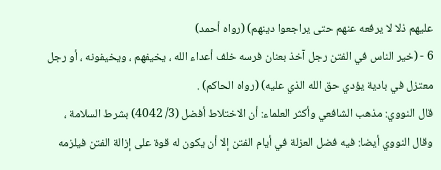عليهم ذلا لا يرفعه عنهم حتى يراجعوا دينهم) (رواه أحمد)
6 - (خير الناس في الفتن رجل آخذ بعنان فرسه خلف أعداء الله ، يخيفهم ، ويخيفونه ، أو رجل معتزل في بادية يؤدي حق الله الذي عليه) (رواه الحاكم) .
قال النووي: مذهب الشافعي وأكثر العلماء: أن الاختلاط أفضل (3/ 4042) بشرط السلامة ، وقال النووي أيضا: فيه فضل العزلة في أيام الفتن إلا أن يكون له قوة على إزالة الفتن فيلزمه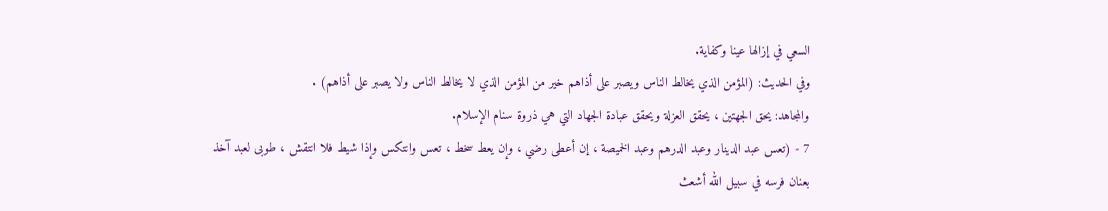السعي في إزالها عينا وكفاية.
وفي الحديث: (المؤمن الذي يخالط الناس ويصبر على أذاهم خير من المؤمن الذي لا يخالط الناس ولا يصبر على أذاهم) .
والمجاهد: يحق الجهتين ، يحقق العزلة ويحقق عبادة الجهاد التي هي ذروة سنام الإسلام.
7 - (تعس عبد الدينار وعبد الدرهم وعبد الخميصة ، إن أعطى رضي ، وإن يعط سخط ، تعس وانتكس وإذا شيط فلا انتقش ، طوبى لعبد آخذ بعنان فرسه في سبيل الله أشعث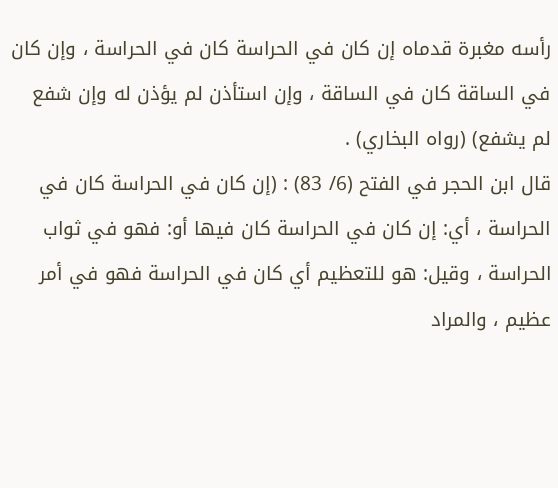رأسه مغبرة قدماه إن كان في الحراسة كان في الحراسة ، وإن كان في الساقة كان في الساقة ، وإن استأذن لم يؤذن له وإن شفع لم يشفع) (رواه البخاري) .
قال ابن الحجر في الفتح (6/ 83) : (إن كان في الحراسة كان في الحراسة ، أي: إن كان في الحراسة كان فيها أو: فهو في ثواب الحراسة ، وقيل: هو للتعظيم أي كان في الحراسة فهو في أمر عظيم ، والمراد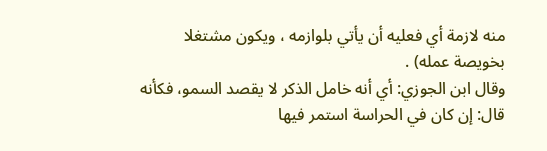منه لازمة أي فعليه أن يأتي بلوازمه ، ويكون مشتغلا بخويصة عمله) .
وقال ابن الجوزي: أي أنه خامل الذكر لا يقصد السمو، فكأنه قال: إن كان في الحراسة استمر فيها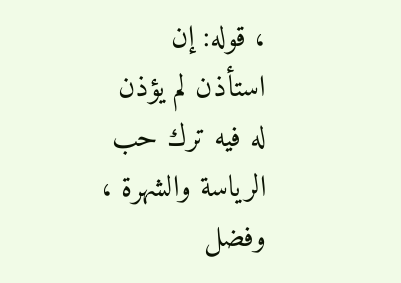، قوله: إن استأذن لم يؤذن له فيه ترك حب الرياسة والشهرة ، وفضل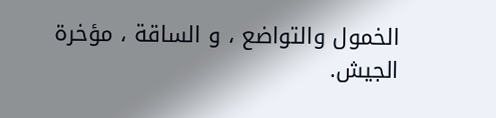الخمول والتواضع ، و الساقة ، مؤخرة الجيش.